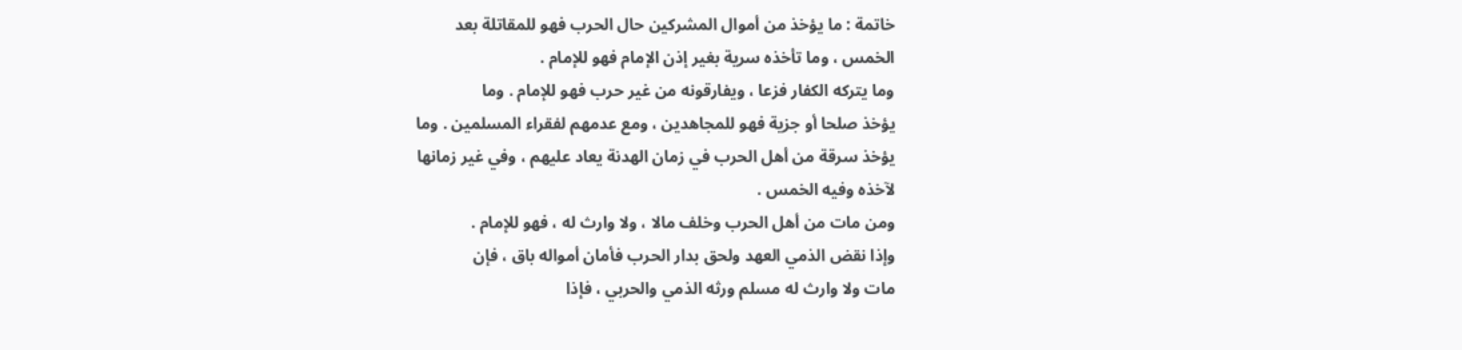خاتمة : ما يؤخذ من أموال المشركين حال الحرب فهو للمقاتلة بعد
الخمس ، وما تأخذه سرية بغير إذن الإمام فهو للإمام .
وما يتركه الكفار فزعا ، ويفارقونه من غير حرب فهو للإمام . وما
يؤخذ صلحا أو جزية فهو للمجاهدين ، ومع عدمهم لفقراء المسلمين . وما
يؤخذ سرقة من أهل الحرب في زمان الهدنة يعاد عليهم ، وفي غير زمانها
لآخذه وفيه الخمس .
ومن مات من أهل الحرب وخلف مالا ، ولا وارث له ، فهو للإمام .
وإذا نقض الذمي العهد ولحق بدار الحرب فأمان أمواله باق ، فإن
مات ولا وارث له مسلم ورثه الذمي والحربي ، فإذا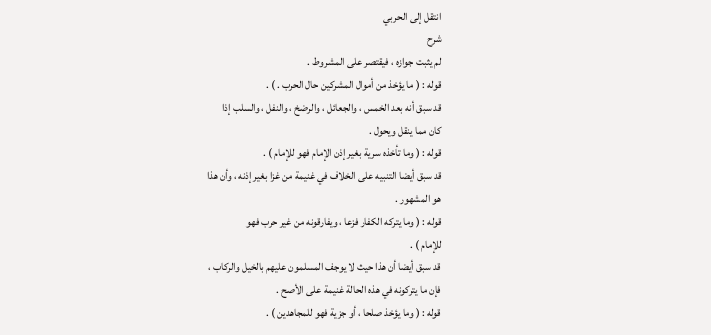انتقل إلى الحربي
شرح
لم يثبت جوازه ، فيقتصر على المشروط .
قوله : ( ما يؤخذ من أموال المشركين حال الحرب . ) .
قد سبق أنه بعد الخمس ، والجعائل ، والرضخ ، والنفل ، والسلب إذا
كان مما ينقل ويحول .
قوله : ( وما تأخذه سرية بغير إذن الإمام فهو للإمام ) .
قد سبق أيضا التنبيه على الخلاف في غنيمة من غزا بغير إذنه ، وأن هذا
هو المشهور .
قوله : ( وما يتركه الكفار فزعا ، ويفارقونه من غير حرب فهو
للإمام ) .
قد سبق أيضا أن هذا حيث لا يوجف المسلمون عليهم بالخيل والركاب ،
فإن ما يتركونه في هذه الحالة غنيمة على الأصح .
قوله : ( وما يؤخذ صلحا ، أو جزية فهو للمجاهدين ) .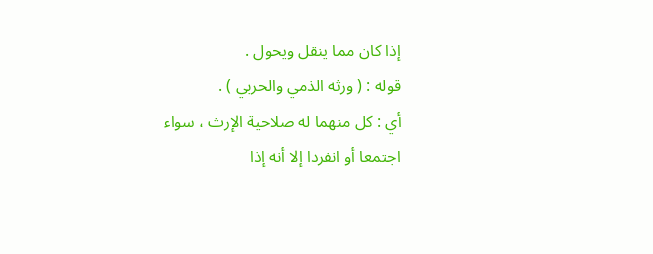إذا كان مما ينقل ويحول .
قوله : ( ورثه الذمي والحربي ) .
أي : كل منهما له صلاحية الإرث ، سواء اجتمعا أو انفردا إلا أنه إذا